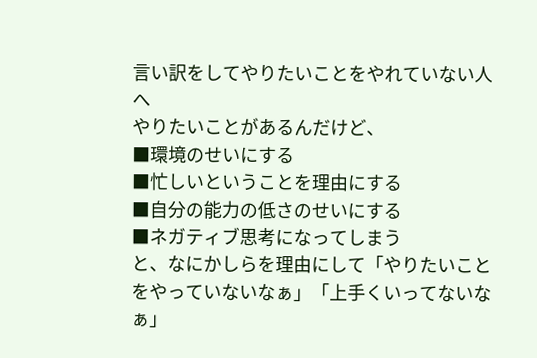言い訳をしてやりたいことをやれていない人へ
やりたいことがあるんだけど、
■環境のせいにする
■忙しいということを理由にする
■自分の能力の低さのせいにする
■ネガティブ思考になってしまう
と、なにかしらを理由にして「やりたいことをやっていないなぁ」「上手くいってないなぁ」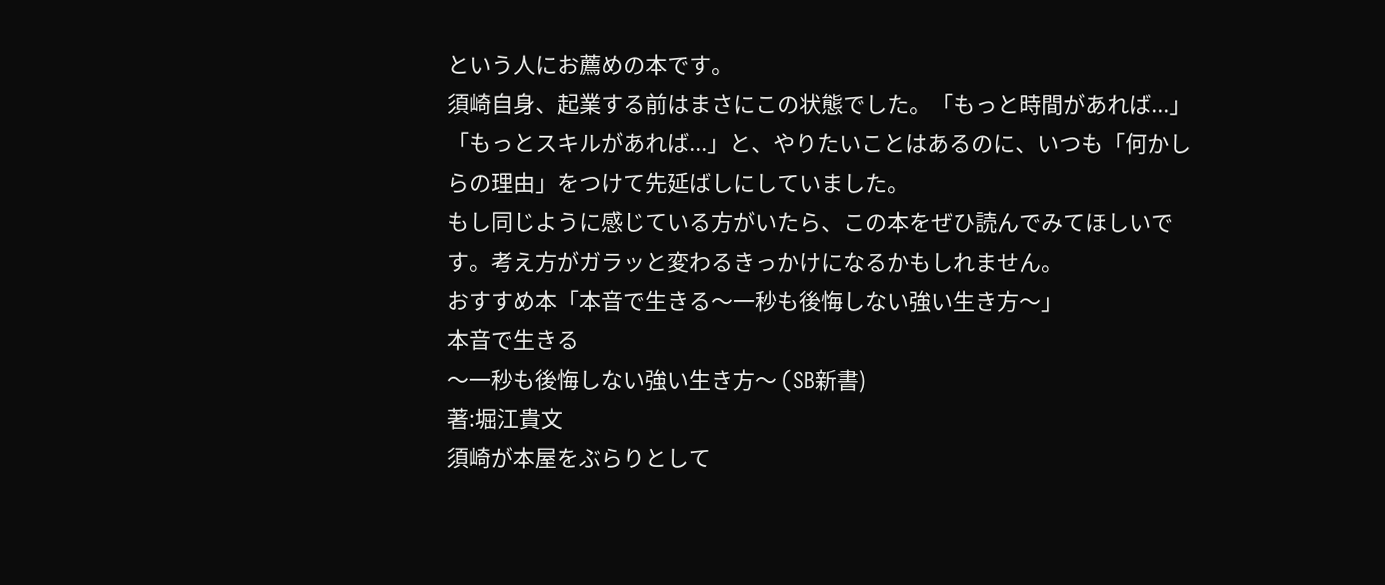という人にお薦めの本です。
須崎自身、起業する前はまさにこの状態でした。「もっと時間があれば...」「もっとスキルがあれば...」と、やりたいことはあるのに、いつも「何かしらの理由」をつけて先延ばしにしていました。
もし同じように感じている方がいたら、この本をぜひ読んでみてほしいです。考え方がガラッと変わるきっかけになるかもしれません。
おすすめ本「本音で生きる〜一秒も後悔しない強い生き方〜」
本音で生きる
〜一秒も後悔しない強い生き方〜 (SB新書)
著:堀江貴文
須崎が本屋をぶらりとして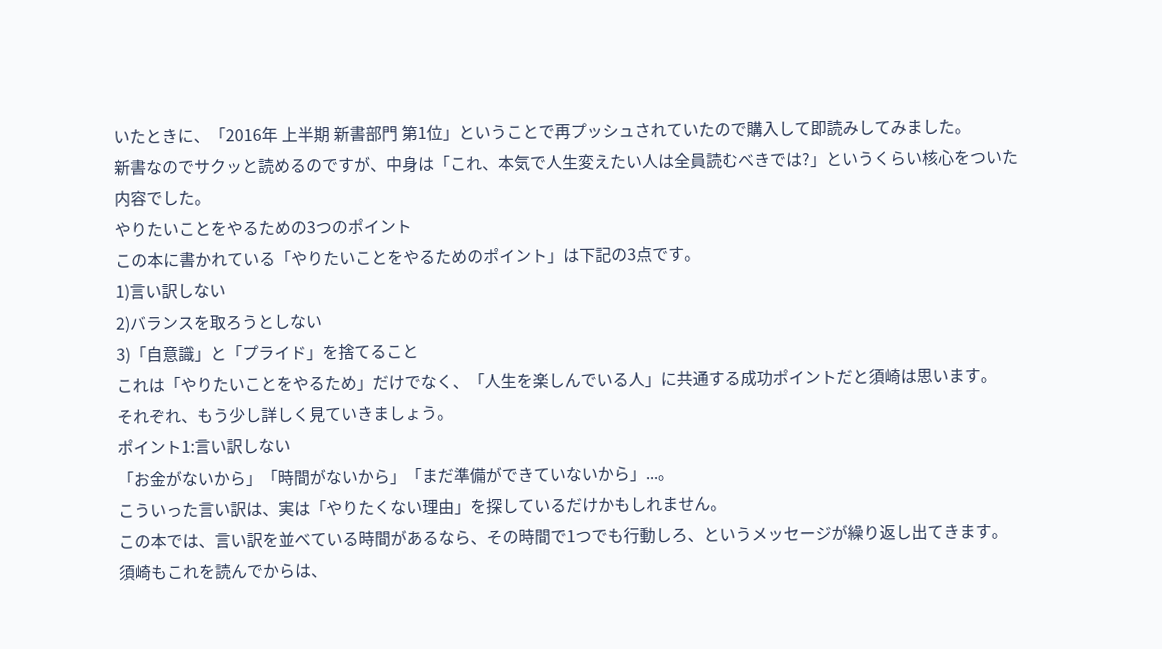いたときに、「2016年 上半期 新書部門 第1位」ということで再プッシュされていたので購入して即読みしてみました。
新書なのでサクッと読めるのですが、中身は「これ、本気で人生変えたい人は全員読むべきでは?」というくらい核心をついた内容でした。
やりたいことをやるための3つのポイント
この本に書かれている「やりたいことをやるためのポイント」は下記の3点です。
1)言い訳しない
2)バランスを取ろうとしない
3)「自意識」と「プライド」を捨てること
これは「やりたいことをやるため」だけでなく、「人生を楽しんでいる人」に共通する成功ポイントだと須崎は思います。
それぞれ、もう少し詳しく見ていきましょう。
ポイント1:言い訳しない
「お金がないから」「時間がないから」「まだ準備ができていないから」...。
こういった言い訳は、実は「やりたくない理由」を探しているだけかもしれません。
この本では、言い訳を並べている時間があるなら、その時間で1つでも行動しろ、というメッセージが繰り返し出てきます。
須崎もこれを読んでからは、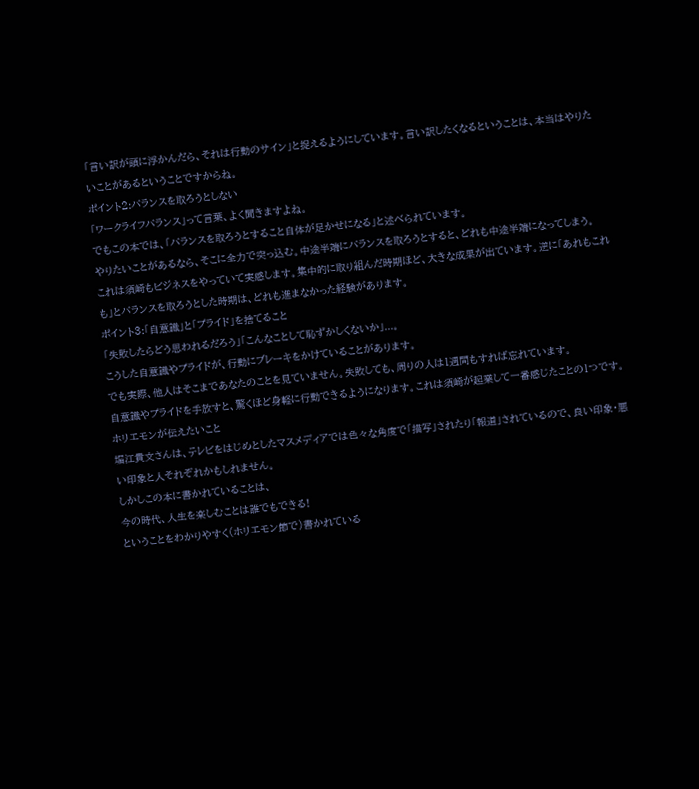「言い訳が頭に浮かんだら、それは行動のサイン」と捉えるようにしています。言い訳したくなるということは、本当はやりたいことがあるということですからね。
ポイント2:バランスを取ろうとしない
「ワークライフバランス」って言葉、よく聞きますよね。
でもこの本では、「バランスを取ろうとすること自体が足かせになる」と述べられています。
やりたいことがあるなら、そこに全力で突っ込む。中途半端にバランスを取ろうとすると、どれも中途半端になってしまう。
これは須崎もビジネスをやっていて実感します。集中的に取り組んだ時期ほど、大きな成果が出ています。逆に「あれもこれも」とバランスを取ろうとした時期は、どれも進まなかった経験があります。
ポイント3:「自意識」と「プライド」を捨てること
「失敗したらどう思われるだろう」「こんなことして恥ずかしくないか」...。
こうした自意識やプライドが、行動にブレーキをかけていることがあります。
でも実際、他人はそこまであなたのことを見ていません。失敗しても、周りの人は1週間もすれば忘れています。
自意識やプライドを手放すと、驚くほど身軽に行動できるようになります。これは須崎が起業して一番感じたことの1つです。
ホリエモンが伝えたいこと
堀江貴文さんは、テレビをはじめとしたマスメディアでは色々な角度で「描写」されたり「報道」されているので、良い印象・悪い印象と人それぞれかもしれません。
しかしこの本に書かれていることは、
今の時代、人生を楽しむことは誰でもできる!
ということをわかりやすく(ホリエモン節で)書かれている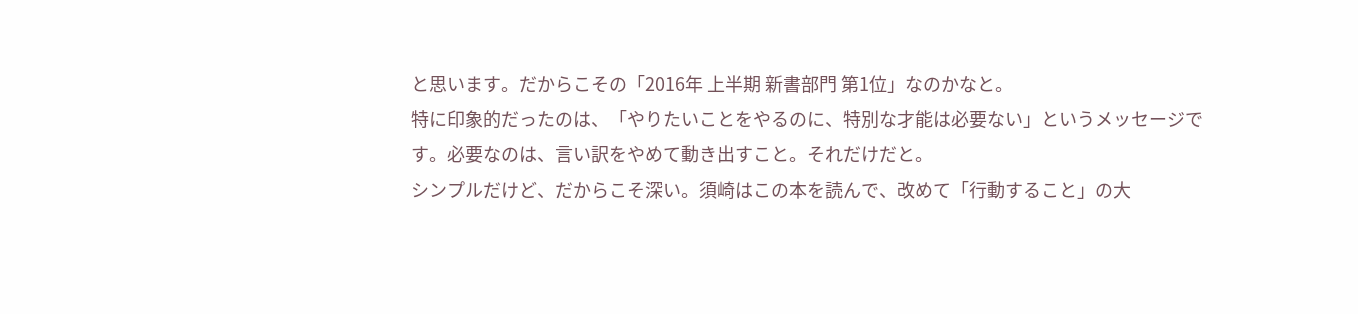と思います。だからこその「2016年 上半期 新書部門 第1位」なのかなと。
特に印象的だったのは、「やりたいことをやるのに、特別な才能は必要ない」というメッセージです。必要なのは、言い訳をやめて動き出すこと。それだけだと。
シンプルだけど、だからこそ深い。須崎はこの本を読んで、改めて「行動すること」の大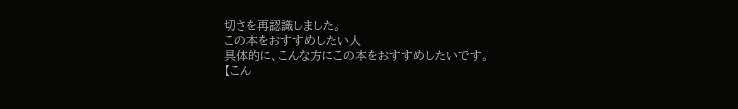切さを再認識しました。
この本をおすすめしたい人
具体的に、こんな方にこの本をおすすめしたいです。
【こん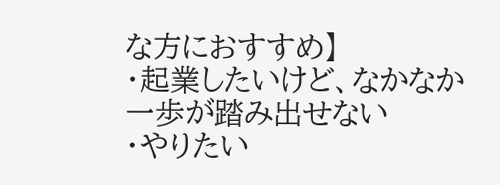な方におすすめ】
・起業したいけど、なかなか一歩が踏み出せない
・やりたい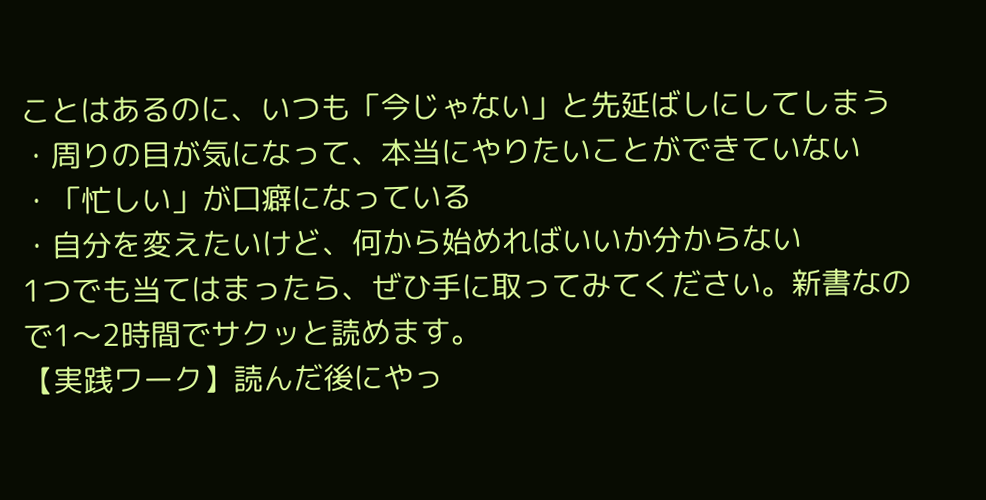ことはあるのに、いつも「今じゃない」と先延ばしにしてしまう
・周りの目が気になって、本当にやりたいことができていない
・「忙しい」が口癖になっている
・自分を変えたいけど、何から始めればいいか分からない
1つでも当てはまったら、ぜひ手に取ってみてください。新書なので1〜2時間でサクッと読めます。
【実践ワーク】読んだ後にやっ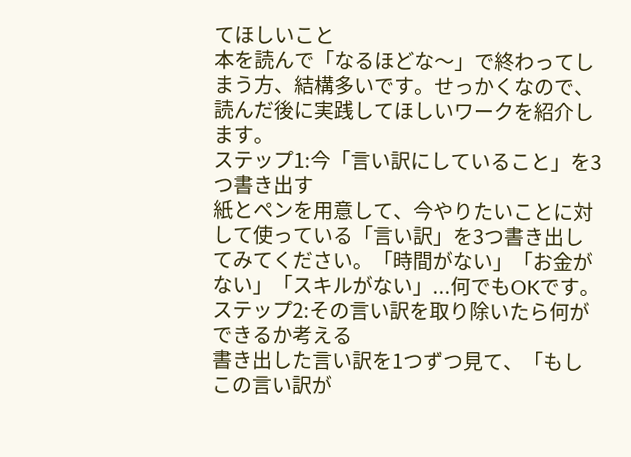てほしいこと
本を読んで「なるほどな〜」で終わってしまう方、結構多いです。せっかくなので、読んだ後に実践してほしいワークを紹介します。
ステップ1:今「言い訳にしていること」を3つ書き出す
紙とペンを用意して、今やりたいことに対して使っている「言い訳」を3つ書き出してみてください。「時間がない」「お金がない」「スキルがない」...何でもOKです。
ステップ2:その言い訳を取り除いたら何ができるか考える
書き出した言い訳を1つずつ見て、「もしこの言い訳が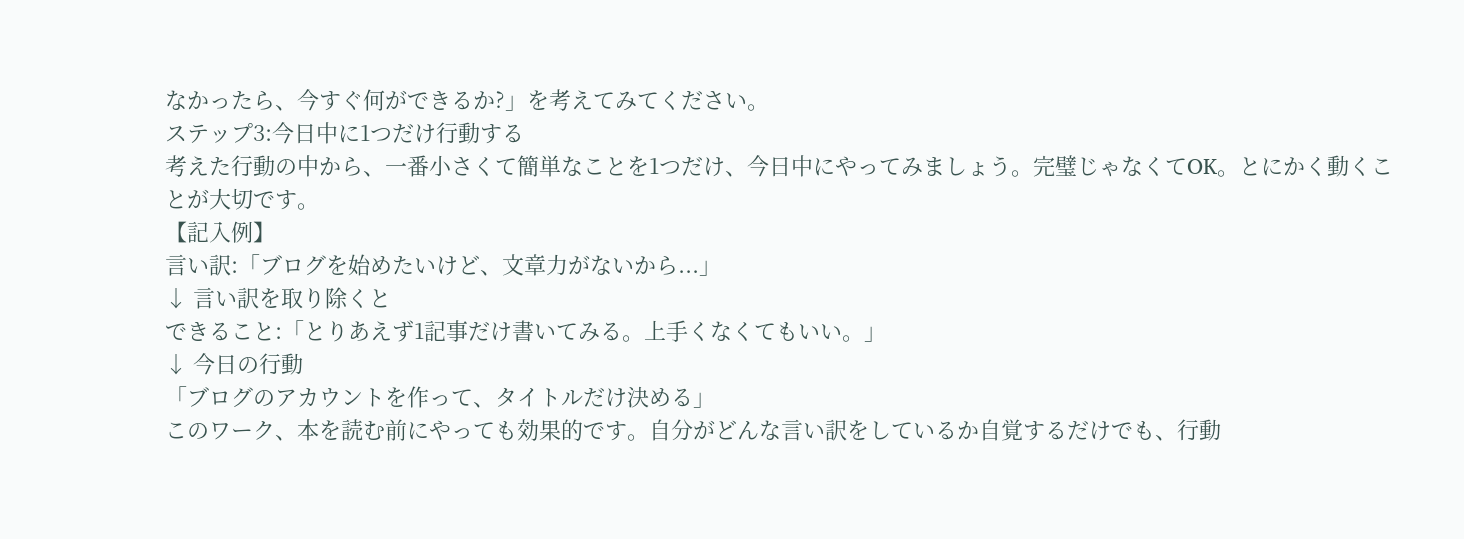なかったら、今すぐ何ができるか?」を考えてみてください。
ステップ3:今日中に1つだけ行動する
考えた行動の中から、一番小さくて簡単なことを1つだけ、今日中にやってみましょう。完璧じゃなくてOK。とにかく動くことが大切です。
【記入例】
言い訳:「ブログを始めたいけど、文章力がないから...」
↓ 言い訳を取り除くと
できること:「とりあえず1記事だけ書いてみる。上手くなくてもいい。」
↓ 今日の行動
「ブログのアカウントを作って、タイトルだけ決める」
このワーク、本を読む前にやっても効果的です。自分がどんな言い訳をしているか自覚するだけでも、行動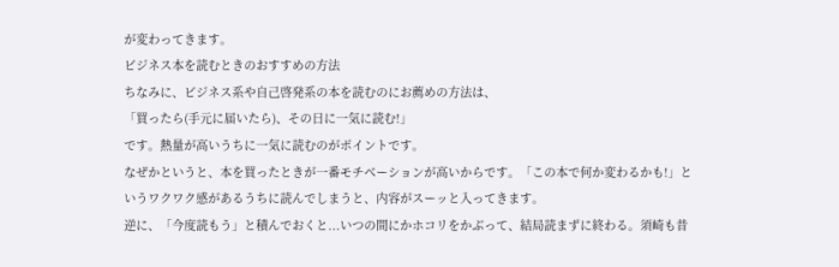が変わってきます。
ビジネス本を読むときのおすすめの方法
ちなみに、ビジネス系や自己啓発系の本を読むのにお薦めの方法は、
「買ったら(手元に届いたら)、その日に一気に読む!」
です。熱量が高いうちに一気に読むのがポイントです。
なぜかというと、本を買ったときが一番モチベーションが高いからです。「この本で何か変わるかも!」というワクワク感があるうちに読んでしまうと、内容がスーッと入ってきます。
逆に、「今度読もう」と積んでおくと...いつの間にかホコリをかぶって、結局読まずに終わる。須崎も昔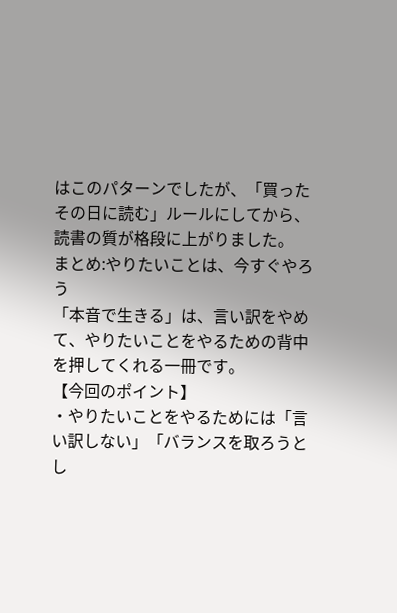はこのパターンでしたが、「買ったその日に読む」ルールにしてから、読書の質が格段に上がりました。
まとめ:やりたいことは、今すぐやろう
「本音で生きる」は、言い訳をやめて、やりたいことをやるための背中を押してくれる一冊です。
【今回のポイント】
・やりたいことをやるためには「言い訳しない」「バランスを取ろうとし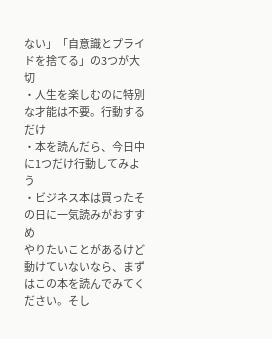ない」「自意識とプライドを捨てる」の3つが大切
・人生を楽しむのに特別な才能は不要。行動するだけ
・本を読んだら、今日中に1つだけ行動してみよう
・ビジネス本は買ったその日に一気読みがおすすめ
やりたいことがあるけど動けていないなら、まずはこの本を読んでみてください。そし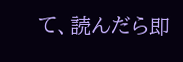て、読んだら即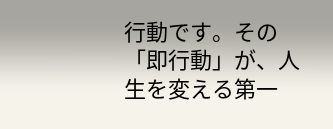行動です。その「即行動」が、人生を変える第一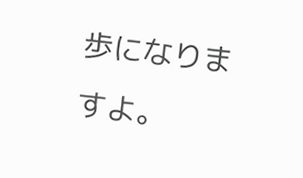歩になりますよ。